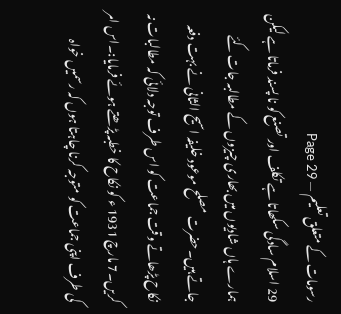رسومات کے متعلق تعلیم — Page 29
29 اسلام سادگی سکھاتا ہے تکلف اور تصنع کو نا پسند فرماتا ہے لیکن ہمارے ہاں شادیوں میں بھاری چیزوں کے مطالبہ جات کئے جاتے ہیں۔حضرت مصلح موعود خلیفہ اسیح الثانی نے بہت دفعہ نکاح پڑھاتے وقت جماعت کو اس طرف توجہ دلائی کہ مطالبات نہ کریں۔7 مارچ 1931 ء کو نکاح کا خطبہ پڑھتے ہوئے فرمایا:۔اس امر کی طرف اپنی جماعت کو متوجہ کرنا چاہتا ہوں کہ رسمیں خواہ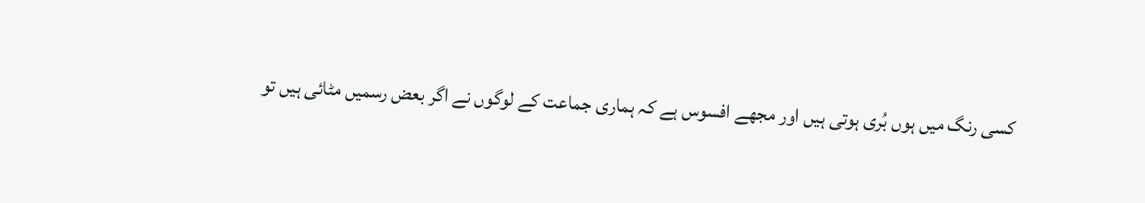کسی رنگ میں ہوں بُری ہوتی ہیں اور مجھے افسوس ہے کہ ہماری جماعت کے لوگوں نے اگر بعض رسمیں مٹائی ہیں تو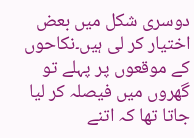دوسری شکل میں بعض اختیار کر لی ہیں۔نکاحوں کے موقعوں پر پہلے تو گھروں میں فیصلہ کر لیا جاتا تھا کہ اتنے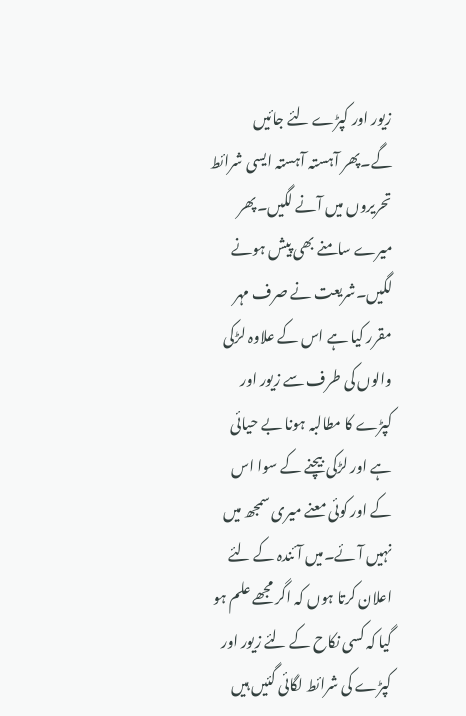زیور اور کپڑے لئے جائیں گے۔پھر آہستہ آہستہ ایسی شرائط تحریروں میں آنے لگیں۔پھر میرے سامنے بھی پیش ہونے لگیں۔شریعت نے صرف مہر مقرر کیا ہے اس کے علاوہ لڑکی والوں کی طرف سے زیور اور کپڑے کا مطالبہ ہونا بے حیائی ہے اور لڑکی بیچنے کے سوا اس کے اور کوئی معنے میری سمجھ میں نہیں آئے۔میں آئندہ کے لئے اعلان کرتا ہوں کہ اگر مجھے علم ہو گیا کہ کسی نکاح کے لئے زیور اور کپڑے کی شرائط لگائی گئیں ہیں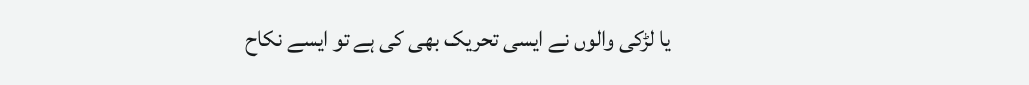یا لڑکی والوں نے ایسی تحریک بھی کی ہے تو ایسے نکاح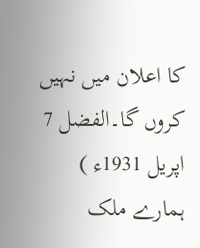کا اعلان میں نہیں کروں گا۔الفضل 7 اپریل 1931ء ) ہمارے ملک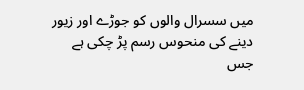میں سسرال والوں کو جوڑے اور زیور دینے کی منحوس رسم پڑ چکی ہے جس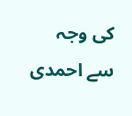کی وجہ سے احمدی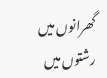گھرانوں میں رشتوں میں